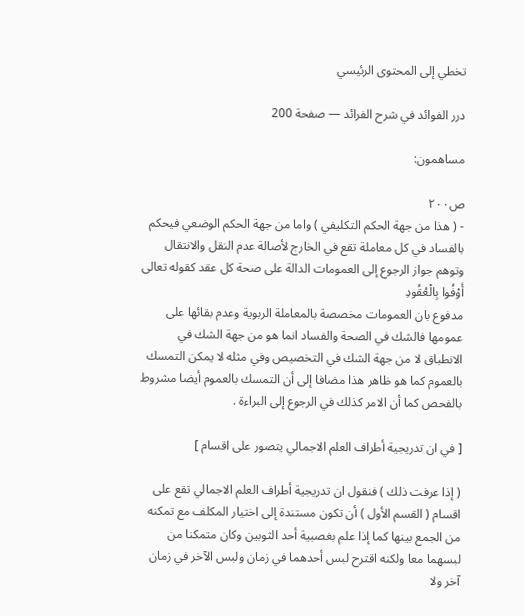تخطي إلى المحتوى الرئيسي

درر الفوائد في شرح الفرائد — صفحة 200

مساهمون:

ص٢٠٠
- ( هذا من جهة الحكم التكليفي ) واما من جهة الحكم الوضعي فيحكم بالفساد في كل معاملة تقع في الخارج لأصالة عدم النقل والانتقال وتوهم جواز الرجوع إلى العمومات الدالة على صحة كل عقد كقوله تعالى
أَوْفُوا بِالْعُقُودِ
مدفوع بان العمومات مخصصة بالمعاملة الربوية وعدم بقائها على عمومها فالشك في الصحة والفساد انما هو من جهة الشك في الانطباق لا من جهة الشك في التخصيص وفي مثله لا يمكن التمسك بالعموم كما هو ظاهر هذا مضافا إلى أن التمسك بالعموم أيضا مشروط بالفحص كما أن الامر كذلك في الرجوع إلى البراءة .

[ في ان تدريجية أطراف العلم الاجمالي يتصور على اقسام ]

( إذا عرفت ذلك ) فنقول ان تدريجية أطراف العلم الاجمالي تقع على اقسام ( القسم الأول ) أن تكون مستندة إلى اختيار المكلف مع تمكنه من الجمع بينها كما إذا علم بغصبية أحد الثوبين وكان متمكنا من لبسهما معا ولكنه اقترح لبس أحدهما في زمان ولبس الآخر في زمان آخر ولا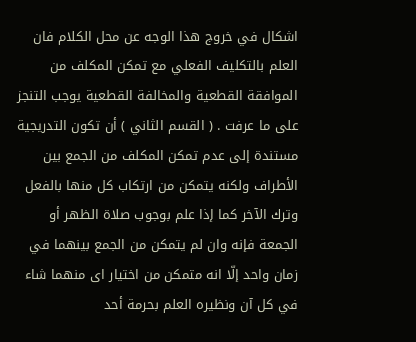اشكال في خروج هذا الوجه عن محل الكلام فان العلم بالتكليف الفعلي مع تمكن المكلف من الموافقة القطعية والمخالفة القطعية يوجب التنجز على ما عرفت . ( القسم الثاني ) أن تكون التدريجية مستندة إلى عدم تمكن المكلف من الجمع بين الأطراف ولكنه يتمكن من ارتكاب كل منها بالفعل وترك الآخر كما إذا علم بوجوب صلاة الظهر أو الجمعة فإنه وان لم يتمكن من الجمع بينهما في زمان واحد إلّا انه متمكن من اختيار اى منهما شاء في كل آن ونظيره العلم بحرمة أحد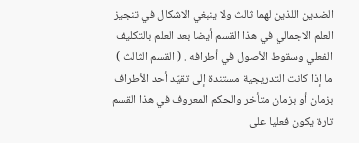الضدين اللذين لهما ثالث ولا ينبغي الاشكال في تنجيز العلم الاجمالي في هذا القسم أيضا بعد العلم بالتكليف الفعلي وسقوط الأصول في أطرافه . ( القسم الثالث ) ما إذا كانت التدريجية مستندة إلى تقيّد أحد الأطراف بزمان أو بزمان متأخر والحكم المعروف في هذا القسم تارة يكون فعليا على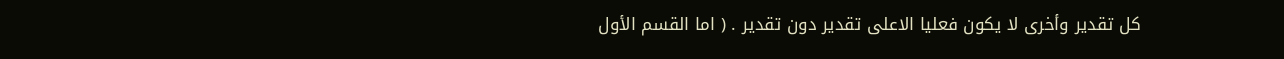كل تقدير وأخرى لا يكون فعليا الاعلى تقدير دون تقدير . ( اما القسم الأول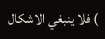) فلا ينبغي الاشكال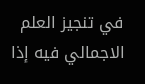في تنجيز العلم الاجمالي فيه إذا